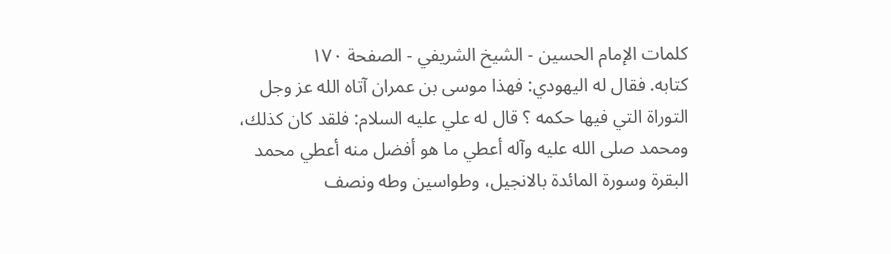كلمات الإمام الحسين - الشيخ الشريفي - الصفحة ١٧٠
كتابه. فقال له اليهودي: فهذا موسى بن عمران آتاه الله عز وجل التوراة التي فيها حكمه ؟ قال له علي عليه السلام: فلقد كان كذلك، ومحمد صلى الله عليه وآله أعطي ما هو أفضل منه أعطي محمد البقرة وسورة المائدة بالانجيل، وطواسين وطه ونصف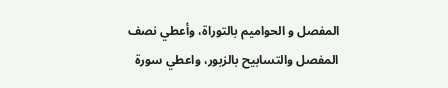المفصل و الحواميم بالتوراة، وأعطي نصف المفصل والتسابيح بالزبور، واعطي سورة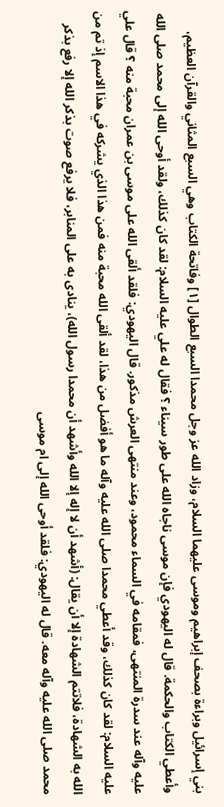بني إسرائيل وبراءة بصحف إبراهيم وموسى عليهما السلام، وزاد الله عز وجل محمدا السبع الطوال [١] وفاتحة الكتاب وهي السبع المثاني والقرآن العظيم، وأعطي الكتاب والحكمة. قال له اليهودي فإن موسى ناجاه الله على طور سيناء ؟ فقال له علي عليه السلام: لقد كان كذلك، ولقد أوحى الله إلى محمد صلى الله عليه وآله عند سدرة المنتهى، فمقامه في السماء محمود، وعند منتهى العرش مذكور. قال اليهودي: فلقد ألقى الله على موسى بن عمران محبة منه ؟ قال علي عليه السلام: لقد كان كذلك، وقد أعطي محمدا صلى الله عليه وآله ما هو أفضل من هذا، لقد ألقى الله محبة منه فمن هذا الذي يشركه في هذا الاسم إذ تم من الله به الشهادة، فلاتتم الشهادة إلا أن يقال: (أشهد أن لا إله إلا الله وأشهد أن محمدا رسول الله)، ينادى به على المنابر، فلا يرفع صوت بذكر الله إلا رفع بذكر محمد صلى الله عليه وآله معه. قال له اليهودي: فلقد أوحى الله إلى ام موسى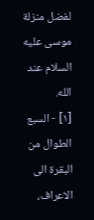لفضل منزلة موسى عليه السلام عند الله.
[١] - السبع الطوال من البقرة الى الاعراف،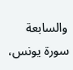والسابعة سورة يونس،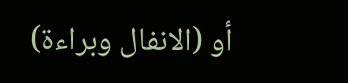أو (الانفال وبراءة)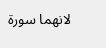لانهما سورة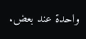واحدة عند بعض.